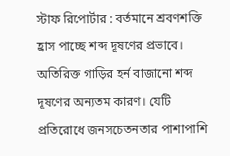স্টাফ রিপোর্টার : বর্তমানে শ্রবণশক্তি হ্রাস পাচ্ছে শব্দ দূষণের প্রভাবে। অতিরিক্ত গাড়ির হর্ন বাজানো শব্দ দূষণের অন্যতম কারণ। যেটি প্রতিরোধে জনসচেতনতার পাশাপাশি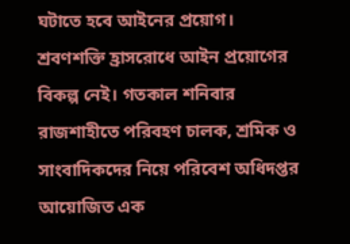ঘটাতে হবে আইনের প্রয়োগ। শ্রবণশক্তি হ্রাসরোধে আইন প্রয়োগের বিকল্প নেই। গতকাল শনিবার রাজশাহীতে পরিবহণ চালক, শ্রমিক ও সাংবাদিকদের নিয়ে পরিবেশ অধিদপ্তর আয়োজিত এক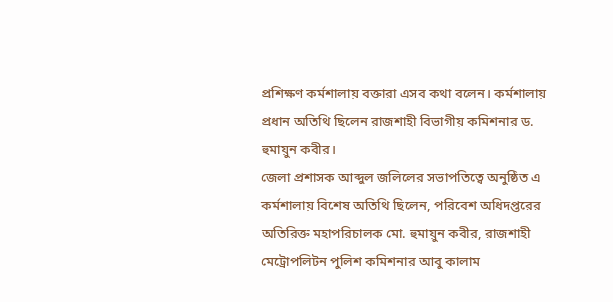প্রশিক্ষণ কর্মশালায় বক্তারা এসব কথা বলেন। কর্মশালায় প্রধান অতিথি ছিলেন রাজশাহী বিভাগীয় কমিশনার ড. হুমায়ুন কবীর।
জেলা প্রশাসক আব্দুল জলিলের সভাপতিত্বে অনুষ্ঠিত এ কর্মশালায় বিশেষ অতিথি ছিলেন, পরিবেশ অধিদপ্তরের অতিরিক্ত মহাপরিচালক মো. হুমায়ুন কবীর, রাজশাহী মেট্রোপলিটন পুলিশ কমিশনার আবু কালাম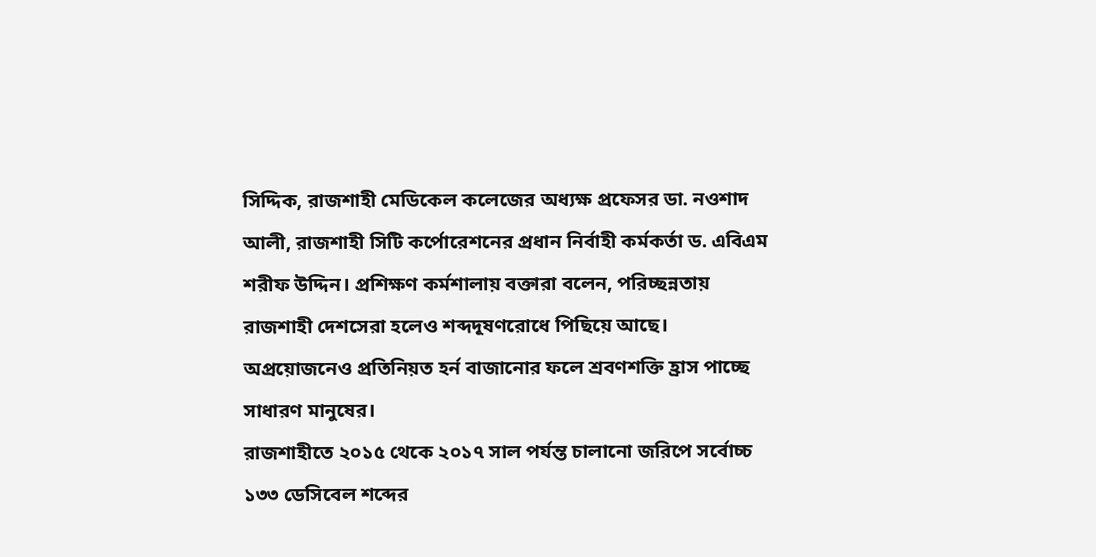সিদ্দিক, রাজশাহী মেডিকেল কলেজের অধ্যক্ষ প্রফেসর ডা. নওশাদ আলী, রাজশাহী সিটি কর্পোরেশনের প্রধান নির্বাহী কর্মকর্তা ড. এবিএম শরীফ উদ্দিন। প্রশিক্ষণ কর্মশালায় বক্তারা বলেন, পরিচ্ছন্নতায় রাজশাহী দেশসেরা হলেও শব্দদূষণরোধে পিছিয়ে আছে। অপ্রয়োজনেও প্রতিনিয়ত হর্ন বাজানোর ফলে শ্রবণশক্তি হ্রাস পাচ্ছে সাধারণ মানুষের।
রাজশাহীতে ২০১৫ থেকে ২০১৭ সাল পর্যন্ত চালানো জরিপে সর্বোচ্চ ১৩৩ ডেসিবেল শব্দের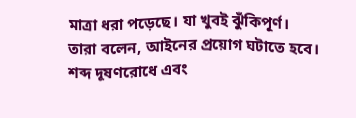মাত্রা ধরা পড়েছে। যা খুবই ঝুঁকিপূর্ণ। তারা বলেন, আইনের প্রয়োগ ঘটাতে হবে। শব্দ দূষণরোধে এবং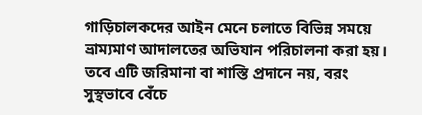গাড়িচালকদের আইন মেনে চলাতে বিভিন্ন সময়ে ভ্রাম্যমাণ আদালতের অভিযান পরিচালনা করা হয়। তবে এটি জরিমানা বা শাস্তি প্রদানে নয়, বরং সুস্থভাবে বেঁচে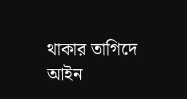থাকার তাগিদে আইন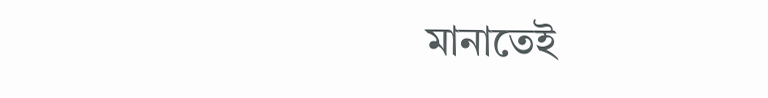মানাতেই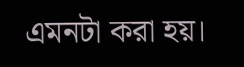এমনটা করা হয়।